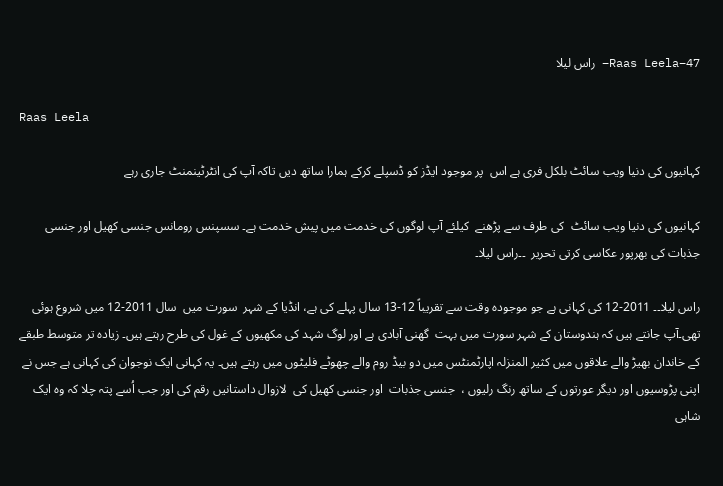Raas Leela–47– راس لیلا

Raas Leela

کہانیوں کی دنیا ویب سائٹ بلکل فری ہے اس  پر موجود ایڈز کو ڈسپلے کرکے ہمارا ساتھ دیں تاکہ آپ کی انٹرٹینمنٹ جاری رہے

کہانیوں کی دنیا ویب سائٹ  کی طرف سے پڑھنے  کیلئے آپ لوگوں کی خدمت میں پیش خدمت ہے۔ سسپنس رومانس جنسی کھیل اور جنسی جذبات کی بھرپور عکاسی کرتی تحریر  ۔۔راس لیلا۔

راس لیلا۔۔ 2011-12 کی کہانی ہے جو موجودہ وقت سے تقریباً 12-13 سال پہلے کی ہے، انڈیا کے شہر  سورت میں  سال 2011-12 میں شروع ہوئی تھی۔آپ جانتے ہیں کہ ہندوستان کے شہر سورت میں بہت  گھنی آبادی ہے اور لوگ شہد کی مکھیوں کے غول کی طرح رہتے ہیں۔ زیادہ تر متوسط طبقے کے خاندان بھیڑ والے علاقوں میں کثیر المنزلہ اپارٹمنٹس میں دو بیڈ روم والے چھوٹے فلیٹوں میں رہتے ہیں۔ یہ کہانی ایک نوجوان کی کہانی ہے جس نے اپنی پڑوسیوں اور دیگر عورتوں کے ساتھ رنگ رلیوں ،  جنسی جذبات  اور جنسی کھیل کی  لازوال داستانیں رقم کی اور جب اُسے پتہ چلا کہ وہ ایک شاہی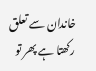خاندان سے تعلق رکھتا ہے پھر تو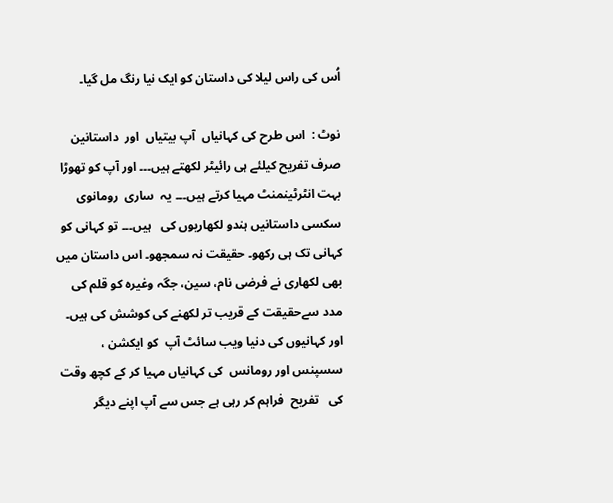اُس کی راس لیلا کی داستان کو ایک نیا رنگ مل گیا۔

نوٹ :  اس طرح کی کہانیاں  آپ بیتیاں  اور  داستانین  صرف تفریح کیلئے ہی رائیٹر لکھتے ہیں۔۔۔ اور آپ کو تھوڑا بہت انٹرٹینمنٹ مہیا کرتے ہیں۔۔۔ یہ  ساری  رومانوی سکسی داستانیں ہندو لکھاریوں کی   ہیں۔۔۔ تو کہانی کو کہانی تک ہی رکھو۔ حقیقت نہ سمجھو۔ اس داستان میں بھی لکھاری نے فرضی نام، سین، جگہ وغیرہ کو قلم کی مدد سےحقیقت کے قریب تر لکھنے کی کوشش کی ہیں۔ اور کہانیوں کی دنیا ویب سائٹ آپ  کو ایکشن ، سسپنس اور رومانس  کی کہانیاں مہیا کر کے کچھ وقت کی   تفریح  فراہم کر رہی ہے جس سے آپ اپنے دیگر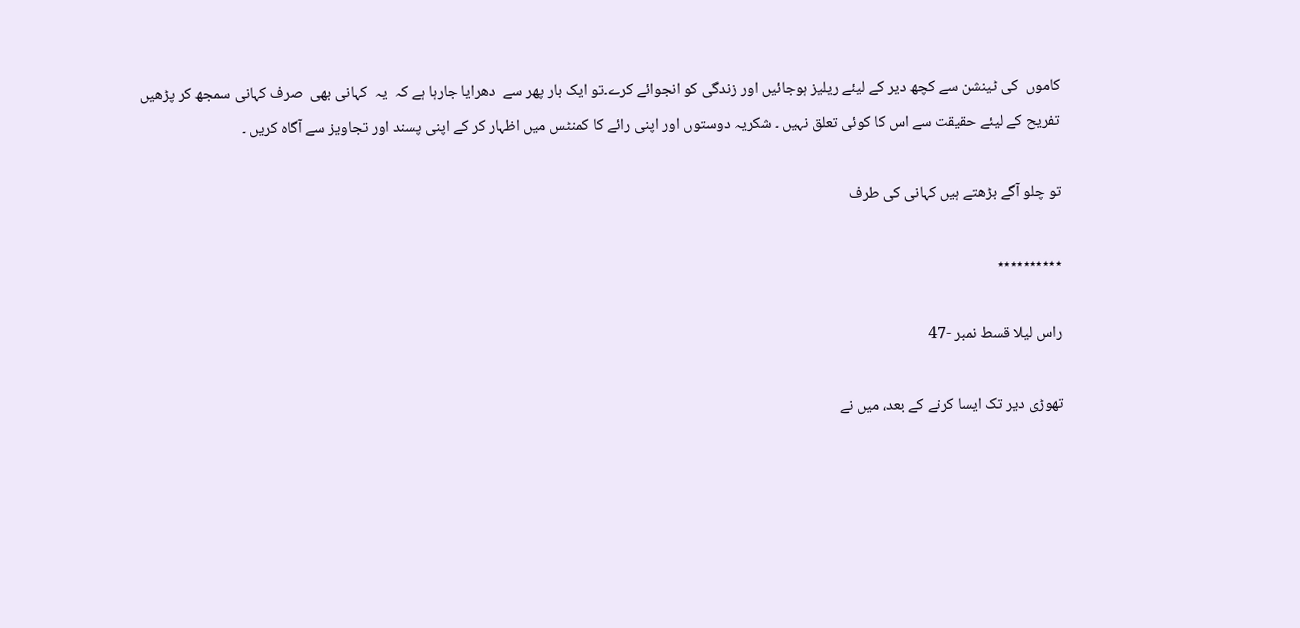کاموں  کی ٹینشن سے کچھ دیر کے لیئے ریلیز ہوجائیں اور زندگی کو انجوائے کرے۔تو ایک بار پھر سے  دھرایا جارہا ہے کہ  یہ  کہانی بھی  صرف کہانی سمجھ کر پڑھیں تفریح کے لیئے حقیقت سے اس کا کوئی تعلق نہیں ۔ شکریہ دوستوں اور اپنی رائے کا کمنٹس میں اظہار کر کے اپنی پسند اور تجاویز سے آگاہ کریں ۔

تو چلو آگے بڑھتے ہیں کہانی کی طرف

٭٭٭٭٭٭٭٭٭٭

راس لیلا قسط نمبر -47

تھوڑی دیر تک ایسا کرنے کے بعد، میں نے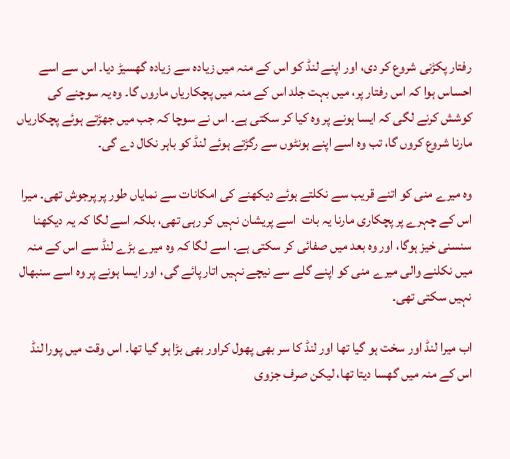رفتار پکڑنی شروع کر دی، اور اپنے لنڈ کو اس کے منہ میں زیادہ سے زیادہ گھسیڑ دیا۔ اس سے اسے احساس ہوا کہ اس رفتار پر، میں بہت جلد اس کے منہ میں پچکاریاں ماروں گا۔ وہ یہ سوچنے کی کوشش کرنے لگی کہ ایسا ہونے پر وہ کیا کر سکتی ہے۔ اس نے سوچا کہ جب میں جھڑتے ہوئے پچکاریاں مارنا شروع کروں گا، تب وہ اسے اپنے ہونٹوں سے رگڑتے ہوئے لنڈ کو باہر نکال دے گی۔

وہ میرے منی کو اتنے قریب سے نکلتے ہوئے دیکھنے کی امکانات سے نمایاں طور پر پرجوش تھی۔ میرا اس کے چہرے پر پچکاری مارنا یہ بات  اسے پریشان نہیں کر رہی تھی، بلکہ اسے لگا کہ یہ دیکھنا سنسنی خیز ہوگا، اور وہ بعد میں صفائی کر سکتی ہے۔ اسے لگا کہ وہ میرے بڑے لنڈ سے اس کے منہ میں نکلنے والی میرے منی کو اپنے گلے سے نیچے نہیں اتار پائے گی، اور ایسا ہونے پر وہ اسے سنبھال نہیں سکتی تھی۔

اب میرا لنڈ اور سخت ہو گیا تھا اور لنڈ کا سر بھی پھول کراور بھی بڑا ہو گیا تھا۔ اس وقت میں پورا لنڈ اس کے منہ میں گھسا دیتا تھا، لیکن صرف جزوی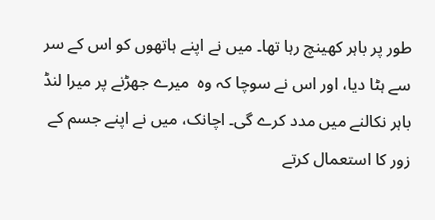طور پر باہر کھینچ رہا تھا۔ میں نے اپنے ہاتھوں کو اس کے سر سے ہٹا دیا، اور اس نے سوچا کہ وہ  میرے جھڑنے پر میرا لنڈ باہر نکالنے میں مدد کرے گی۔ اچانک، میں نے اپنے جسم کے زور کا استعمال کرتے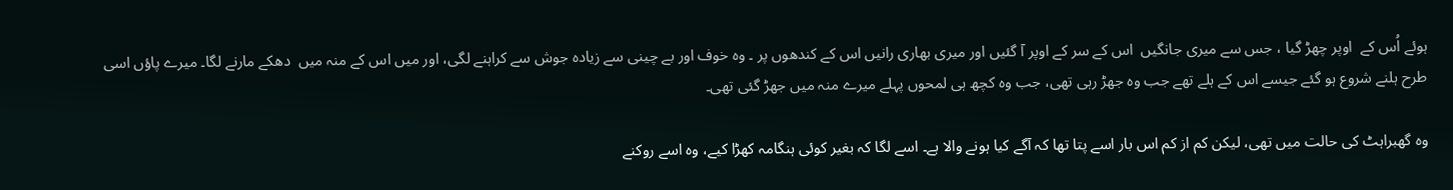ہوئے اُس کے  اوپر چھڑ گیا ، جس سے میری جانگیں  اس کے سر کے اوپر آ گئیں اور میری بھاری رانیں اس کے کندھوں پر ۔ وہ خوف اور بے چینی سے زیادہ جوش سے کراہنے لگی، اور میں اس کے منہ میں  دھکے مارنے لگا۔ میرے پاؤں اسی طرح ہلنے شروع ہو گئے جیسے اس کے ہلے تھے جب وہ جھڑ رہی تھی، جب وہ کچھ ہی لمحوں پہلے میرے منہ میں جھڑ گئی تھی۔

وہ گھبراہٹ کی حالت میں تھی، لیکن کم از کم اس بار اسے پتا تھا کہ آگے کیا ہونے والا ہے۔ اسے لگا کہ بغیر کوئی ہنگامہ کھڑا کیے، وہ اسے روکنے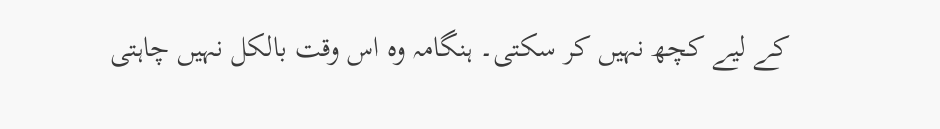کے لیے کچھ نہیں کر سکتی۔ ہنگامہ وہ اس وقت بالکل نہیں چاہتی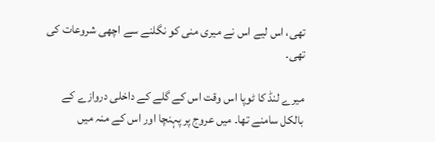تھی، اس لیے اس نے میری منی کو نگلنے سے اچھی شروعات کی تھی۔

میرے لنڈ کا ٹوپا اس وقت اس کے گلے کے داخلی دروازے کے بالکل سامنے تھا۔ میں عروج پر پہنچا اور اس کے منہ میں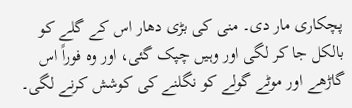پچکاری مار دی۔ منی کی بڑی دھار اس کے گلے کو بالکل جا کر لگی اور وہیں چپک گئی، اور وہ فوراً اس گاڑھے اور موٹے گولے کو نگلنے کی کوشش کرنے لگی۔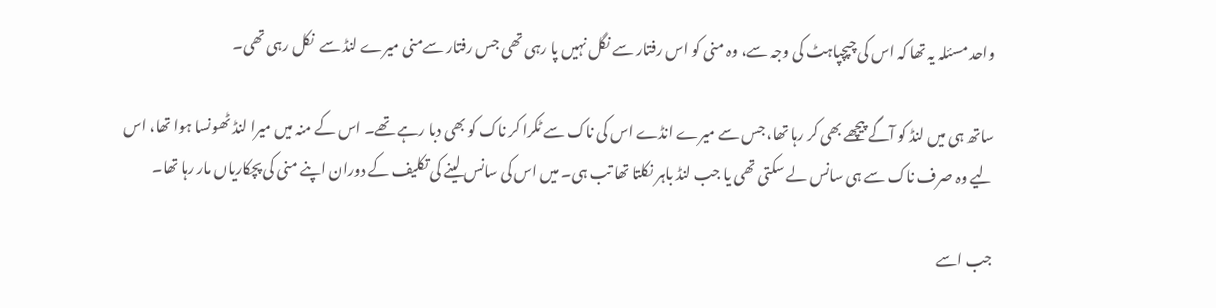واحد مسئلہ یہ تھا کہ اس کی چپچپاہٹ کی وجہ سے، وہ منی کو اس رفتار سے نگل نہیں پا رہی تھی جس رفتار سےمنی میرے لنڈ سے  نکل رہی تھی۔

ساتھ ہی میں لنڈ کو آگے پیچھے بھی کر رہا تھا، جس سے میرے انڈے اس کی ناک سے ٹکرا کر ناک کو بھی دبا رہے تھے۔ اس کے منہ میں میرا لنڈ ٹھونسا ہوا تھا، اس لیے وہ صرف ناک سے ہی سانس لے سکتی تھی یا جب لنڈ باہر نکلتا تھا تب ہی۔ میں اس کی سانس لینے کی تکلیف کے دوران اپنے منی کی پچکاریاں مار رہا تھا۔

جب اسے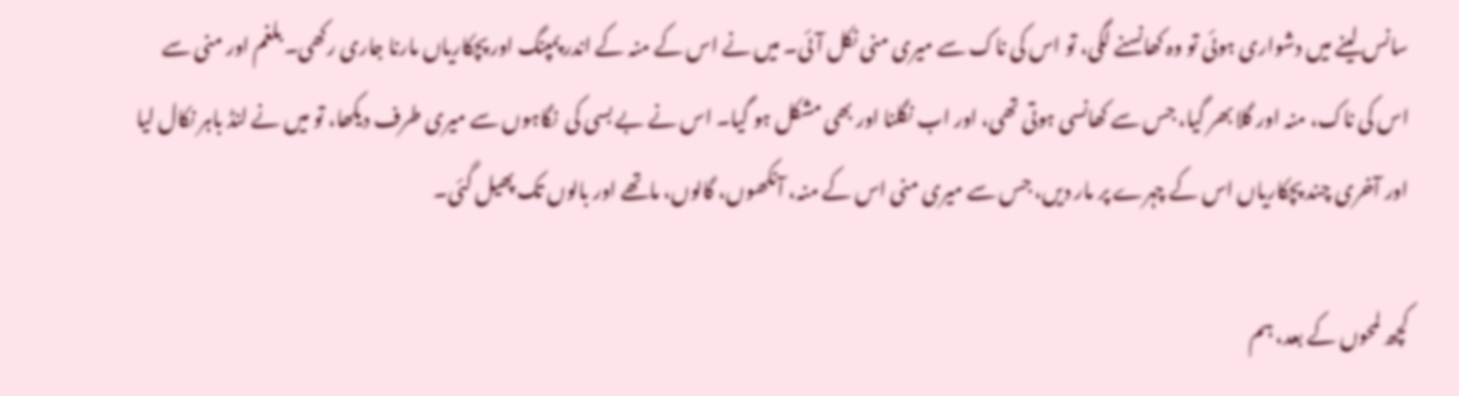سانس لینے میں دشواری ہوئی تو وہ کھانسنے لگی، تو اس کی ناک سے میری منی نکل آئی۔ میں نے اس کے منہ کے اندر پمپنگ اور پچکاریاں مارنا جاری رکھی۔ بلغم اور منی سے اس کی ناک، منہ اور گلا بھر گیا، جس سے کھانسی ہوتی تھی، اور اب نگلنا اور بھی مشکل ہو گیا۔ اس نے بے بسی کی  نگاہوں سے میری طرف دیکھا، تو میں نے لنڈ باہر نکال لیا اور آخری چند پچکاریاں اس کے چہرے پر مار دیں، جس سے میری منی اس کے منہ، آنکھوں، گالوں، ماتھے اور بالوں تک پھیل گئی۔

کچھ لمحوں کے بعد، ہم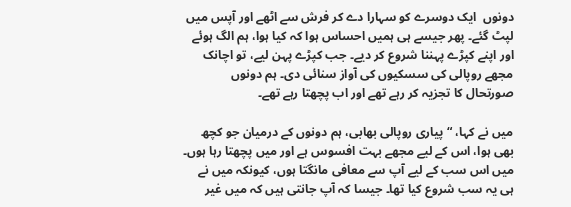دونوں  ایک دوسرے کو سہارا دے کر فرش سے اٹھے اور آپس میں لپٹ گئے۔ پھر جیسے ہی ہمیں احساس ہوا کہ کیا ہوا، ہم الگ ہوئے اور اپنے کپڑے پہننا شروع کر دیے۔ جب کپڑے پہن لیے، تو اچانک مجھے روپالی کی سسکیوں کی آواز سنائی دی۔ ہم دونوں صورتحال کا تجزیہ کر رہے تھے اور اب پچھتا رہے تھے۔

میں نے کہا، “پیاری روپالی بھابی، ہم دونوں کے درمیان جو کچھ بھی ہوا، اس کے لیے مجھے بہت افسوس ہے اور میں پچھتا رہا ہوں۔ میں اس سب کے لیے آپ سے معافی مانگتا ہوں، کیونکہ میں نے ہی یہ سب شروع کیا تھا۔ جیسا کہ آپ جانتی ہیں کہ میں غیر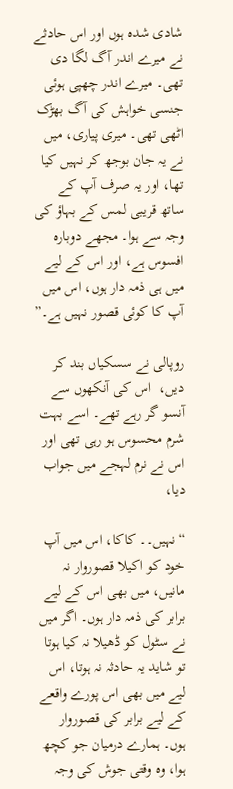شادی شدہ ہوں اور اس حادثے نے میرے اندر آگ لگا دی تھی۔ میرے اندر چھپی ہوئی جنسی خواہش کی آگ بھڑک اٹھی تھی۔ میری پیاری، میں نے یہ جان بوجھ کر نہیں کیا تھا، اور یہ صرف آپ کے ساتھ قریبی لمس کے بہاؤ کی وجہ سے ہوا۔ مجھے دوبارہ افسوس ہے، اور اس کے لیے میں ہی ذمہ دار ہوں، اس میں آپ کا کوئی قصور نہیں ہے۔”

روپالی نے سسکیاں بند کر دیں،  اس کی آنکھوں سے آنسو گر رہے تھے۔ اسے بہت شرم محسوس ہو رہی تھی اور اس نے نرم لہجے میں جواب دیا،

“نہیں۔۔ کاکا، اس میں آپ خود کو اکیلا قصوروار نہ مانیں، میں بھی اس کے لیے برابر کی ذمہ دار ہوں۔ اگر میں نے سٹول کو ڈھیلا نہ کیا ہوتا تو شاید یہ حادثہ نہ ہوتا، اس لیے میں بھی اس پورے واقعے کے لیے برابر کی قصوروار ہوں۔ ہمارے درمیان جو کچھ ہوا، وہ وقتی جوش کی وجہ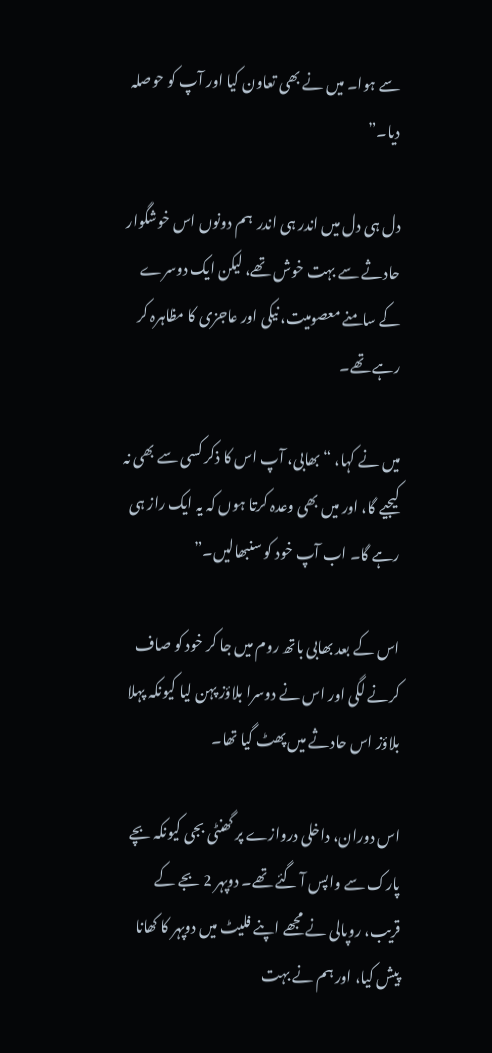سے ہوا۔ میں نے بھی تعاون کیا اور آپ کو حوصلہ دیا۔”

دل ہی دل میں اندر ہی اندر  ہم دونوں اس خوشگوار حادثے سے بہت خوش تھے، لیکن ایک دوسرے کے سامنے معصومیت، نیکی اور عاجزی کا مظاہرہ کر رہے تھے۔

میں نے کہا، “بھابی، آپ اس کا ذکر کسی سے بھی نہ کیجیے گا، اور میں بھی وعدہ کرتا ہوں کہ یہ ایک راز ہی رہے گا۔ اب آپ خود کو سنبھالیں۔”

اس کے بعد بھابی باتھ روم میں جا کر خود کو صاف کرنے لگی اور اس نے دوسرا بلاؤز پہن لیا کیونکہ پہلا بلاؤز اس حادثے میں پھٹ گیا تھا۔

اس دوران، داخلی دروازے پر گھنٹی بجی کیونکہ بچے پارک سے واپس آ گئے تھے۔ دوپہر 2 بجے کے قریب، روپالی نے مجھے اپنے فلیٹ میں دوپہر کا کھانا پیش کیا، اور ہم نے بہت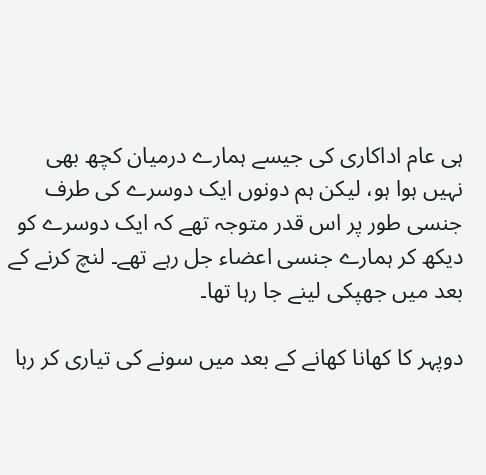ہی عام اداکاری کی جیسے ہمارے درمیان کچھ بھی نہیں ہوا ہو، لیکن ہم دونوں ایک دوسرے کی طرف جنسی طور پر اس قدر متوجہ تھے کہ ایک دوسرے کو دیکھ کر ہمارے جنسی اعضاء جل رہے تھے۔ لنچ کرنے کے بعد میں جھپکی لینے جا رہا تھا۔

دوپہر کا کھانا کھانے کے بعد میں سونے کی تیاری کر رہا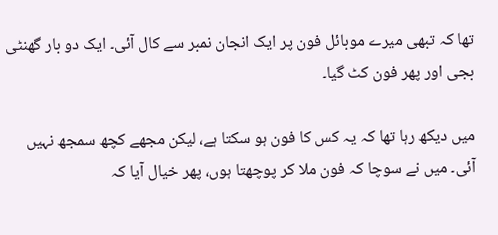تھا کہ تبھی میرے موبائل فون پر ایک انجان نمبر سے کال آئی۔ ایک دو بار گھنٹی بجی اور پھر فون کٹ گیا۔

میں دیکھ رہا تھا کہ یہ کس کا فون ہو سکتا ہے، لیکن مجھے کچھ سمجھ نہیں آئی۔ میں نے سوچا کہ فون ملا کر پوچھتا ہوں، پھر خیال آیا کہ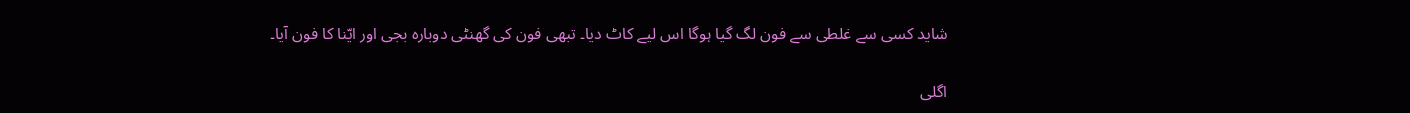شاید کسی سے غلطی سے فون لگ گیا ہوگا اس لیے کاٹ دیا۔ تبھی فون کی گھنٹی دوبارہ بجی اور ایّنا کا فون آیا۔

اگلی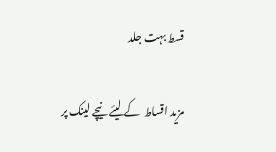قسط بہت جلد

مزید اقساط  کے لیئے نیچے لینک پر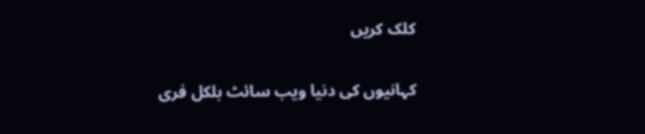کلک کریں

کہانیوں کی دنیا ویب سائٹ بلکل فری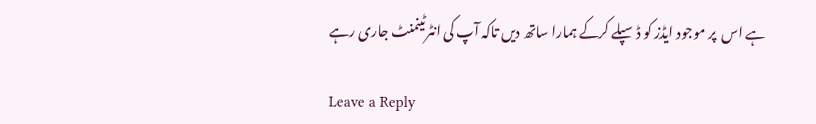ہے اس  پر موجود ایڈز کو ڈسپلے کرکے ہمارا ساتھ دیں تاکہ آپ کی انٹرٹینمنٹ جاری رہے

Leave a Reply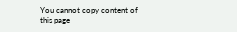You cannot copy content of this page